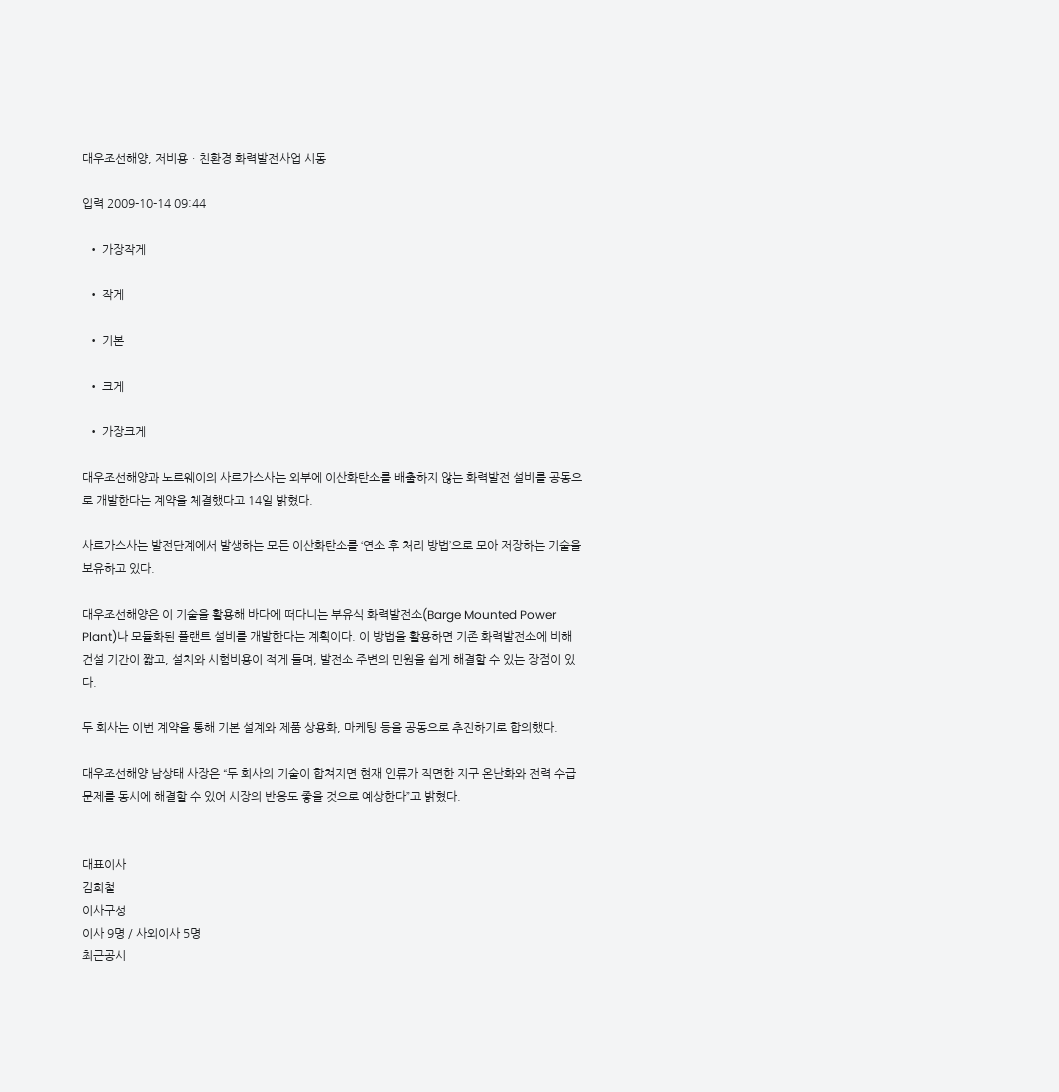대우조선해양, 저비용ㆍ친환경 화력발전사업 시동

입력 2009-10-14 09:44

  • 가장작게

  • 작게

  • 기본

  • 크게

  • 가장크게

대우조선해양과 노르웨이의 사르가스사는 외부에 이산화탄소를 배출하지 않는 화력발전 설비를 공동으로 개발한다는 계약을 체결했다고 14일 밝혔다.

사르가스사는 발전단계에서 발생하는 모든 이산화탄소를 ‘연소 후 처리 방법’으로 모아 저장하는 기술을 보유하고 있다.

대우조선해양은 이 기술을 활용해 바다에 떠다니는 부유식 화력발전소(Barge Mounted Power Plant)나 모듈화된 플랜트 설비를 개발한다는 계획이다. 이 방법을 활용하면 기존 화력발전소에 비해 건설 기간이 짧고, 설치와 시험비용이 적게 들며, 발전소 주변의 민원을 쉽게 해결할 수 있는 장점이 있다.

두 회사는 이번 계약을 통해 기본 설계와 제품 상용화, 마케팅 등을 공동으로 추진하기로 합의했다.

대우조선해양 남상태 사장은 “두 회사의 기술이 합쳐지면 현재 인류가 직면한 지구 온난화와 전력 수급 문제를 동시에 해결할 수 있어 시장의 반응도 좋을 것으로 예상한다”고 밝혔다.


대표이사
김희철
이사구성
이사 9명 / 사외이사 5명
최근공시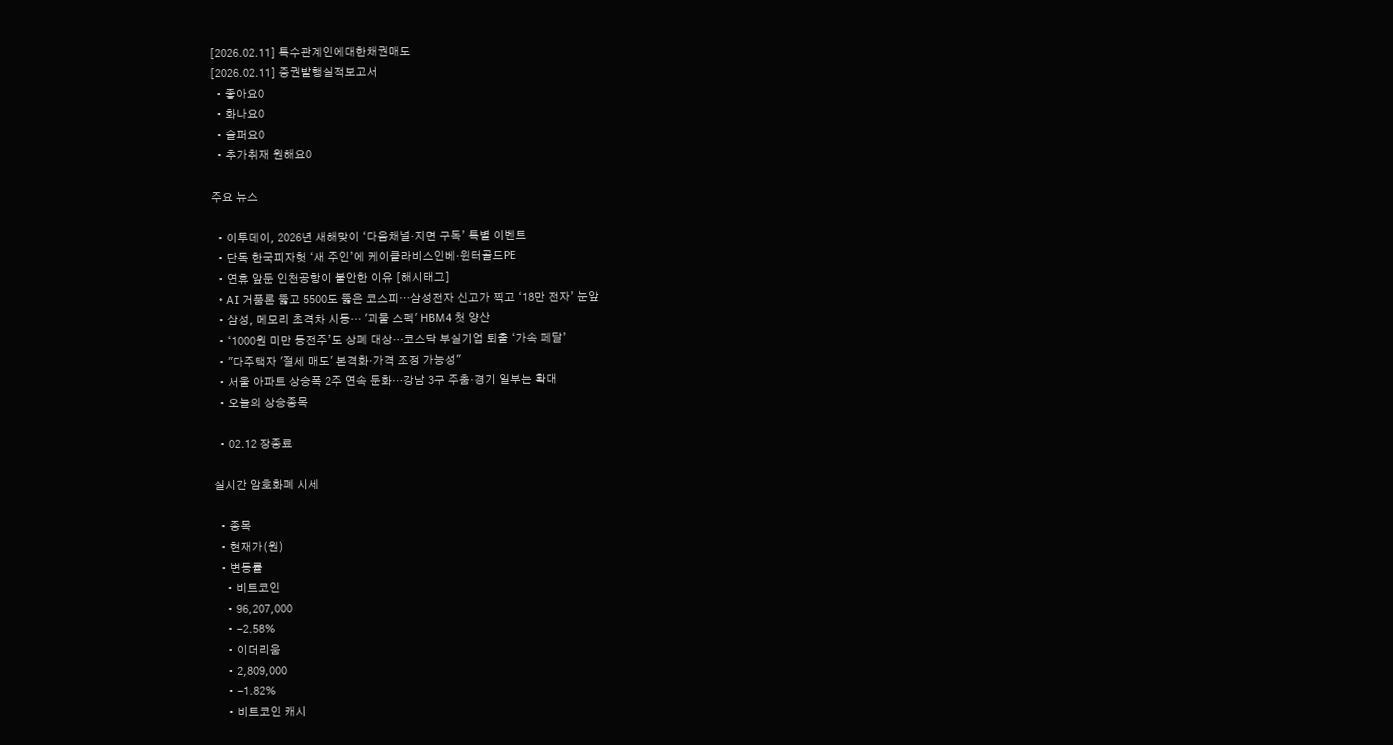[2026.02.11] 특수관계인에대한채권매도
[2026.02.11] 증권발행실적보고서
  • 좋아요0
  • 화나요0
  • 슬퍼요0
  • 추가취재 원해요0

주요 뉴스

  • 이투데이, 2026년 새해맞이 ‘다음채널·지면 구독’ 특별 이벤트
  • 단독 한국피자헛 ‘새 주인’에 케이클라비스인베·윈터골드PE
  • 연휴 앞둔 인천공항이 불안한 이유 [해시태그]
  • AI 거품론 뚫고 5500도 뚫은 코스피⋯삼성전자 신고가 찍고 ‘18만 전자’ 눈앞
  • 삼성, 메모리 초격차 시동… '괴물 스펙' HBM4 첫 양산
  • ‘1000원 미만 동전주’도 상폐 대상…코스닥 부실기업 퇴출 ‘가속 페달’
  • "다주택자 '절세 매도' 본격화·가격 조정 가능성"
  • 서울 아파트 상승폭 2주 연속 둔화…강남 3구 주춤·경기 일부는 확대
  • 오늘의 상승종목

  • 02.12 장종료

실시간 암호화폐 시세

  • 종목
  • 현재가(원)
  • 변동률
    • 비트코인
    • 96,207,000
    • -2.58%
    • 이더리움
    • 2,809,000
    • -1.82%
    • 비트코인 캐시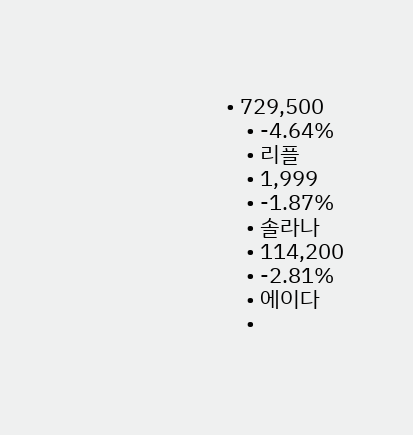• 729,500
    • -4.64%
    • 리플
    • 1,999
    • -1.87%
    • 솔라나
    • 114,200
    • -2.81%
    • 에이다
    •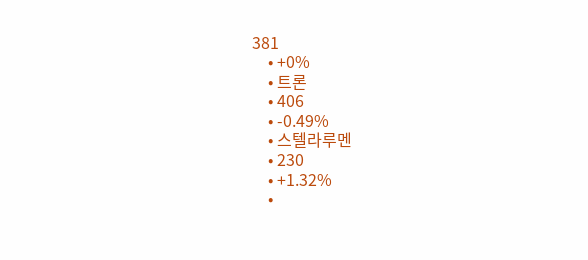381
    • +0%
    • 트론
    • 406
    • -0.49%
    • 스텔라루멘
    • 230
    • +1.32%
    •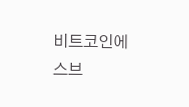비트코인에스브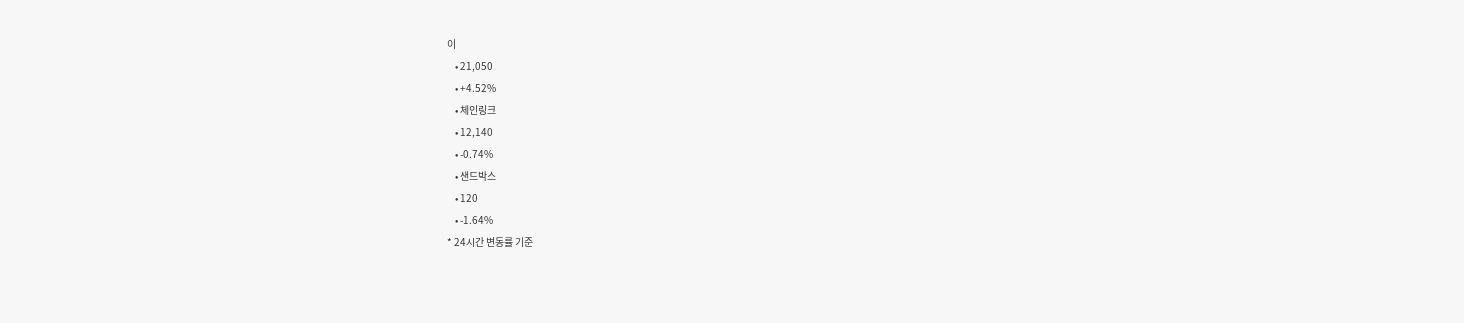이
    • 21,050
    • +4.52%
    • 체인링크
    • 12,140
    • -0.74%
    • 샌드박스
    • 120
    • -1.64%
* 24시간 변동률 기준